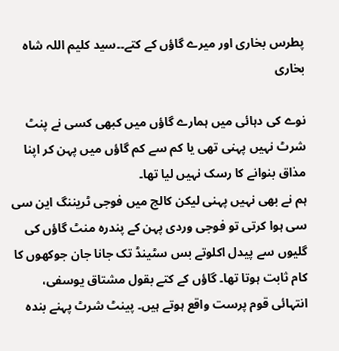پطرس بخاری اور میرے گاؤں کے کتے۔۔سید کلیم اللہ شاہ بخاری

نوے کی دہائی میں ہمارے گاؤں میں کبھی کسی نے پنٹ شرٹ نہیں پہنی تھی یا کم سے کم گاؤں میں پہن کر اپنا مذاق بنوانے کا رسک نہیں لیا تھا۔
ہم نے بھی نہیں پہنی لیکن کالج میں فوجی ٹریننگ این سی سی ہوا کرتی تو فوجی وردی پہن کے پندرہ منٹ گاؤں کی گلیوں سے پیدل اکلوتے بس سٹینڈ تک جانا جان جوکھوں کا کام ثابت ہوتا تھا۔ گاؤں کے کتے بقول مشتاق یوسفی، انتہائی قوم پرست واقع ہوتے ہیں۔ پینٹ شرٹ پہنے بندہ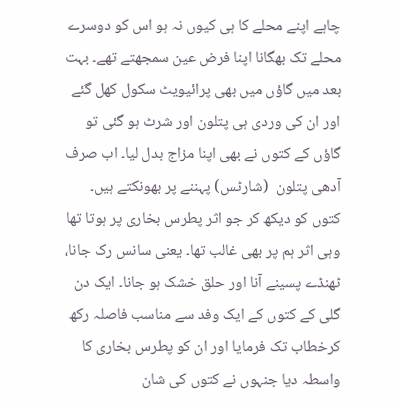چاہے اپنے محلے کا ہی کیوں نہ ہو اس کو دوسرے محلے تک بھگانا اپنا فرض عین سمجھتے تھے۔ بہت بعد میں گاؤں میں بھی پرائیویٹ سکول کھل گئے اور ان کی وردی ہی پتلون اور شرٹ ہو گئی تو گاؤں کے کتوں نے بھی اپنا مزاج بدل لیا۔ اب صرف آدھی پتلون  (شارٹس) پہننے پر بھونکتے ہیں۔
کتوں کو دیکھ کر جو اثر پطرس بخاری پر ہوتا تھا وہی اثر ہم پر بھی غالب تھا۔ یعنی سانس رک جانا، ٹھنڈے پسینے آنا اور حلق خشک ہو جانا۔ ایک دن گلی کے کتوں کے ایک وفد سے مناسب فاصلہ رکھ کرخطاب تک فرمایا اور ان کو پطرس بخاری کا واسطہ دیا جنہوں نے کتوں کی شان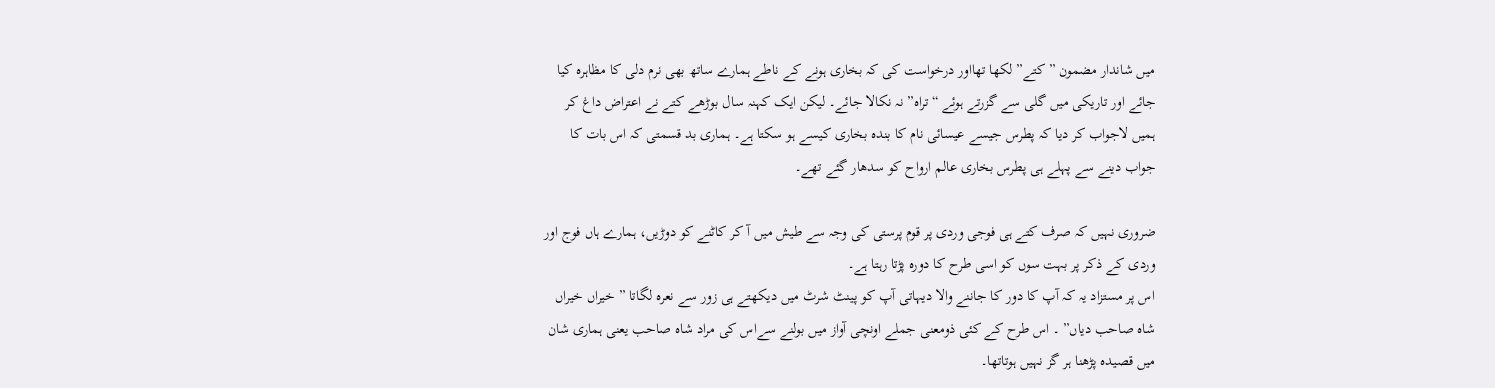میں شاندار مضمون ” کتے” لکھا تھااور درخواست کی کہ بخاری ہونے کے ناطے ہمارے ساتھ بھی نرم دلی کا مظاہرہ کیا جائے اور تاریکی میں گلی سے گزرتے ہوئے “تراہ” نہ نکالا جائے۔ لیکن ایک کہنہ سال بوڑھے کتے نے اعتراض داغ کر ہمیں لاجواب کر دیا کہ پطرس جیسے عیسائی نام کا بندہ بخاری کیسے ہو سکتا ہے۔ ہماری بد قسمتی کہ اس بات کا جواب دینے سے پہلے ہی پطرس بخاری عالم ارواح کو سدھار گئے تھے۔

ضروری نہیں کہ صرف کتے ہی فوجی وردی پر قوم پرستی کی وجہ سے طیش میں آ کر کاٹنے کو دوڑیں، ہمارے ہاں فوج اور وردی کے ذکر پر بہت سوں کو اسی طرح کا دورہ پڑتا رہتا ہے۔
اس پر مستزاد یہ کہ آپ کا دور کا جاننے والا دیہاتی آپ کو پینٹ شرٹ میں دیکھتے ہی زور سے نعرہ لگاتا ” خیراں خیراں شاہ صاحب دیاں” ۔ اس طرح کے کئی ذومعنی جملے اونچی آواز میں بولنے سےاس کی مراد شاہ صاحب یعنی ہماری شان میں قصیدہ پڑھنا ہر گز نہیں ہوتاتھا۔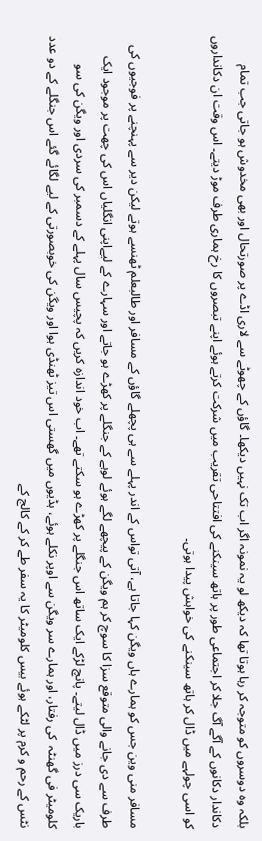بلکہ وہ دوسروں کو متوجہ کر رہا ہوتا تھا کہ دیکھ لو یہ نمونہ اگر اب تک نہیں دیکھا۔ گاؤں کے چھوٹے سے لاری اڈے پر صورتحال اور بھی مخدوش ہو جاتی جب تمام دکاندار دکانوں کے آگے آگ جلا کر اجتماعی طور پر ہاتھ سینکنے کی افتتاحی تقریب میں شرکت کرتے ہوئے اپنے تبصروں کا رخ ہماری طرف موڑ دیتے۔ اس وقت ان دکانداروں کو اسی چولہے میں ڈال کر ہاتھ سینکنے کی خواہش پیدا ہوتی۔

مسافر منی وین جس کو ہمارے ہاں ویگن کہا جاتا ہے، آتی تواس کے اندر پہلے سے ہی پچھلے گاؤں کے مسافر اور طالبعلم ٹھنسے ہوتے لیکن دیر سے پہنچنے پر فوجیوں کی طرف سے دی جانے والی متوقع سزا کا سوچ کر ہم ویگن کے پیچھے لگے ہوئے لوہے کے جنگلے پر کھڑے ہو جاتے اور سہارے کے لیےاپنی انگلیاں اس کی چھت پر موجود ایک باریک سی درز میں ڈال لیتے۔ پانچ لڑکے ایک ساتھ اس جنگلے پر کھڑے ہو سکتے تھے۔ اب خود اندازہ کریں کہ پچیس سال پہلے کے دسمبر کی سردی اور ویگن کی سو کلومیٹر فی گھنٹہ  کی رفتار، اور ہمارے سر ویگن سے اوپر نکلے ہوئے، ہڈیوں میں گھستی اس تیز ٹھنڈی ہوا اور ویگن کی خوبصورتی کے لیے لگائے گئے اس جنگلے کے دو عدد نٹس کے رحم و کرم پر لٹکے ہوئے بیس کلومیٹر کا یہ سفر طے کر کے کالج کے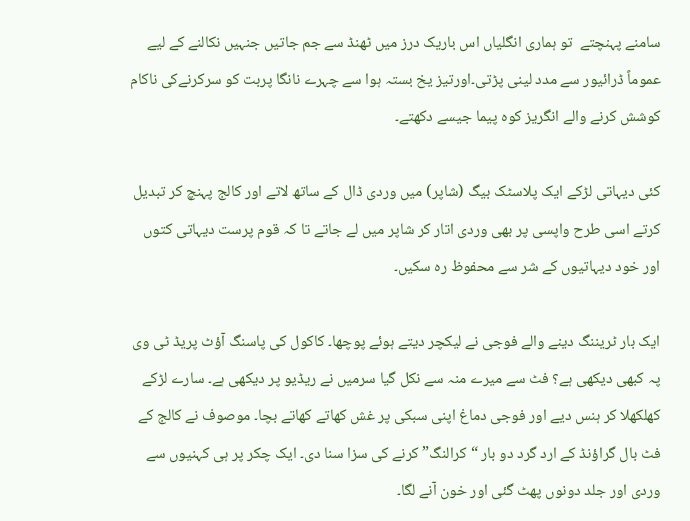سامنے پہنچتے  تو ہماری انگلیاں اس باریک درز میں ٹھنڈ سے جم جاتیں جنہیں نکالنے کے لیے عموماً ڈرائیور سے مدد لینی پڑتی۔اورتیز یخ بستہ ہوا سے چہرے نانگا پربت کو سرکرنےکی ناکام کوشش کرنے والے انگریز کوہ پیما جیسے دکھتے۔

کئی دیہاتی لڑکے ایک پلاسٹک بیگ (شاپر) میں وردی ڈال کے ساتھ لاتے اور کالج پہنچ کر تبدیل کرتے اسی طرح واپسی پر بھی وردی اتار کر شاپر میں لے جاتے تا کہ قوم پرست دیہاتی کتوں اور خود دیہاتیوں کے شر سے محفوظ رہ سکیں۔

ایک بار ٹریننگ دینے والے فوجی نے لیکچر دیتے ہوئے پوچھا۔ کاکول کی پاسنگ آؤٹ پریڈ ٹی وی پہ کبھی دیکھی ہے؟ فٹ سے میرے منہ سے نکل گیا سرمیں نے ریڈیو پر دیکھی ہے۔ سارے لڑکے کھلکھلا کر ہنس دیے اور فوجی دماغ اپنی سبکی پر غش کھاتے کھاتے بچا۔ موصوف نے کالج کے فٹ بال گراؤنڈ کے ارد گرد دو بار “کرالنگ” کرنے کی سزا سنا دی۔ ایک چکر پر ہی کہنیوں سے وردی اور جلد دونوں پھٹ گئی اور خون آنے لگا۔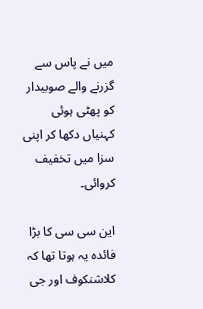میں نے پاس سے گزرنے والے صوبیدار کو پھٹی ہوئی کہنیاں دکھا کر اپنی سزا میں تخفیف کروائی۔

این سی سی کا بڑا فائدہ یہ ہوتا تھا کہ کلاشنکوف اور جی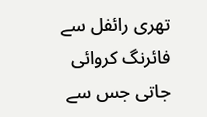تھری رائفل سے فائرنگ کروائی جاتی جس سے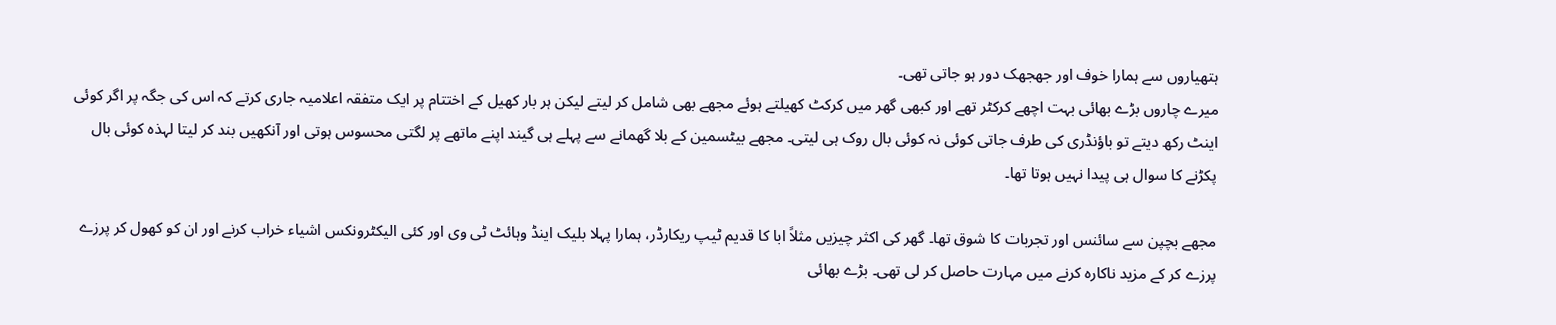ہتھیاروں سے ہمارا خوف اور جھجھک دور ہو جاتی تھی۔
میرے چاروں بڑے بھائی بہت اچھے کرکٹر تھے اور کبھی گھر میں کرکٹ کھیلتے ہوئے مجھے بھی شامل کر لیتے لیکن ہر بار کھیل کے اختتام پر ایک متفقہ اعلامیہ جاری کرتے کہ اس کی جگہ پر اگر کوئی اینٹ رکھ دیتے تو باؤنڈری کی طرف جاتی کوئی نہ کوئی بال روک ہی لیتی۔ مجھے بیٹسمین کے بلا گھمانے سے پہلے ہی گیند اپنے ماتھے پر لگتی محسوس ہوتی اور آنکھیں بند کر لیتا لہذہ کوئی بال پکڑنے کا سوال ہی پیدا نہیں ہوتا تھا۔

مجھے بچپن سے سائنس اور تجربات کا شوق تھا۔ گھر کی اکثر چیزیں مثلاً ابا کا قدیم ٹیپ ریکارڈر، ہمارا پہلا بلیک اینڈ وہائٹ ٹی وی اور کئی الیکٹرونکس اشیاء خراب کرنے اور ان کو کھول کر پرزے پرزے کر کے مزید ناکارہ کرنے میں مہارت حاصل کر لی تھی۔ بڑے بھائی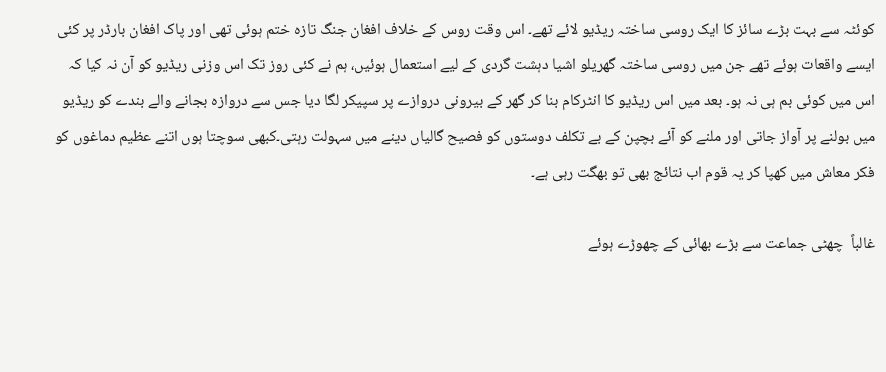کوئٹہ سے بہت بڑے سائز کا ایک روسی ساختہ ریڈیو لائے تھے۔ اس وقت روس کے خلاف افغان جنگ تازہ ختم ہوئی تھی اور پاک افغان بارڈر پر کئی ایسے واقعات ہوئے تھے جن میں روسی ساختہ گھریلو اشیا دہشت گردی کے لیے استعمال ہوئیں، ہم نے کئی روز تک اس وزنی ریڈیو کو آن نہ کیا کہ اس میں کوئی بم ہی نہ ہو۔ بعد میں اس ریڈیو کا انٹرکام بنا کر گھر کے بیرونی دروازے پر سپیکر لگا دیا جس سے دروازہ بجانے والے بندے کو ریڈیو میں بولنے پر آواز جاتی اور ملنے کو آئے بچپن کے بے تکلف دوستوں کو فصیح گالیاں دینے میں سہولت رہتی۔کبھی سوچتا ہوں اتنے عظیم دماغوں کو فکر معاش میں کھپا کر یہ قوم اب نتائج بھی تو بھگت رہی ہے۔

غالباً  چھٹی جماعت سے بڑے بھائی کے چھوڑے ہوئے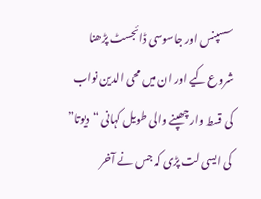سسپنس اور جاسوسی ڈائجسٹ پڑھنا شروع کیے اور ان میں محی الدین نواب کی قسط وار چھپنے والی طویل کہانی “دیوتا” کی ایسی لت پڑی کہ جس نے آخر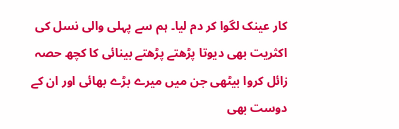کار عینک لگوا کر دم لیا۔ ہم سے پہلی والی نسل کی اکثریت بھی دیوتا پڑھتے پڑھتے بینائی کا کچھ حصہ زائل کروا بیٹھی جن میں میرے بڑے بھائی اور ان کے دوست بھی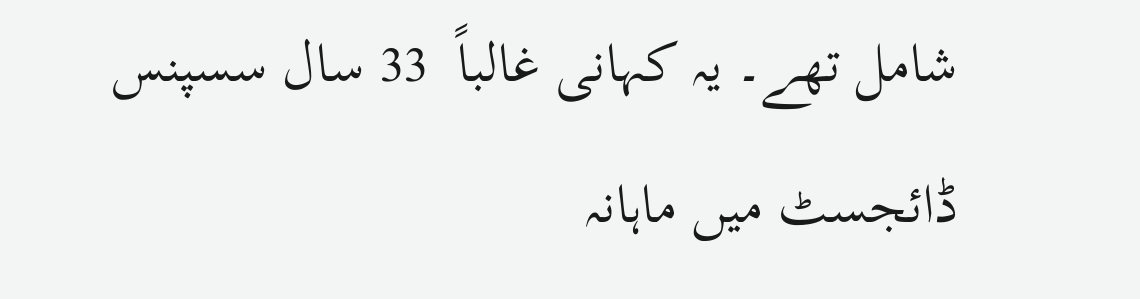شامل تھے۔ یہ کہانی غالباً  33 سال سسپنس ڈائجسٹ میں ماہانہ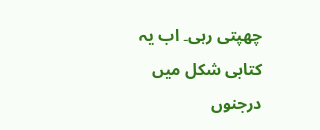چھپتی رہی۔ اب یہ کتابی شکل میں درجنوں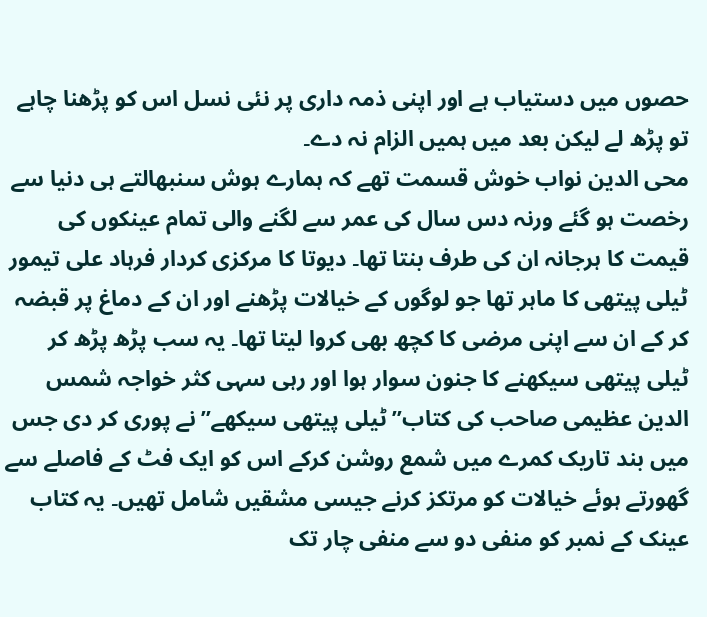حصوں میں دستیاب ہے اور اپنی ذمہ داری پر نئی نسل اس کو پڑھنا چاہے تو پڑھ لے لیکن بعد میں ہمیں الزام نہ دے۔
محی الدین نواب خوش قسمت تھے کہ ہمارے ہوش سنبھالتے ہی دنیا سے رخصت ہو گئے ورنہ دس سال کی عمر سے لگنے والی تمام عینکوں کی قیمت کا ہرجانہ ان کی طرف بنتا تھا۔ دیوتا کا مرکزی کردار فرہاد علی تیمور ٹیلی پیتھی کا ماہر تھا جو لوگوں کے خیالات پڑھنے اور ان کے دماغ پر قبضہ کر کے ان سے اپنی مرضی کا کچھ بھی کروا لیتا تھا۔ یہ سب پڑھ پڑھ کر ٹیلی پیتھی سیکھنے کا جنون سوار ہوا اور رہی سہی کثر خواجہ شمس الدین عظیمی صاحب کی کتاب” ٹیلی پیتھی سیکھے” نے پوری کر دی جس میں بند تاریک کمرے میں شمع روشن کرکے اس کو ایک فٹ کے فاصلے سے گھورتے ہوئے خیالات کو مرتکز کرنے جیسی مشقیں شامل تھیں۔ یہ کتاب عینک کے نمبر کو منفی دو سے منفی چار تک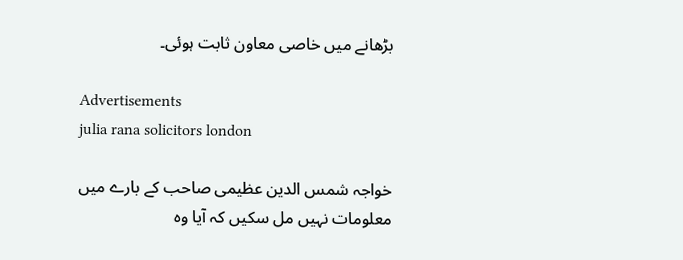بڑھانے میں خاصی معاون ثابت ہوئی۔

Advertisements
julia rana solicitors london

خواجہ شمس الدین عظیمی صاحب کے بارے میں معلومات نہیں مل سکیں کہ آیا وہ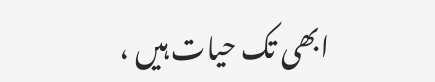ابھی تک حیات ہیں ،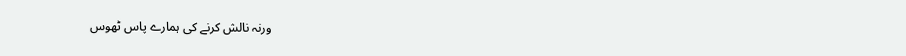ورنہ نالش کرنے کی ہمارے پاس ٹھوس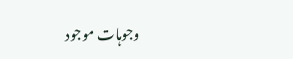وجوہات موجود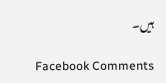ہیں۔

Facebook Comments